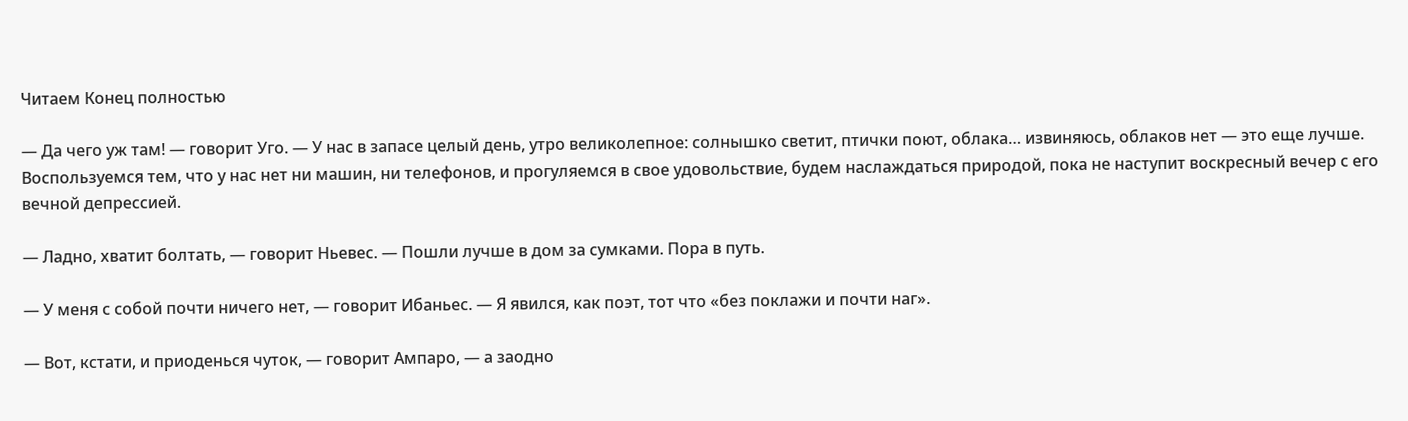Читаем Конец полностью

— Да чего уж там! — говорит Уго. — У нас в запасе целый день, утро великолепное: солнышко светит, птички поют, облака… извиняюсь, облаков нет — это еще лучше. Воспользуемся тем, что у нас нет ни машин, ни телефонов, и прогуляемся в свое удовольствие, будем наслаждаться природой, пока не наступит воскресный вечер с его вечной депрессией.

— Ладно, хватит болтать, — говорит Ньевес. — Пошли лучше в дом за сумками. Пора в путь.

— У меня с собой почти ничего нет, — говорит Ибаньес. — Я явился, как поэт, тот что «без поклажи и почти наг».

— Вот, кстати, и приоденься чуток, — говорит Ампаро, — а заодно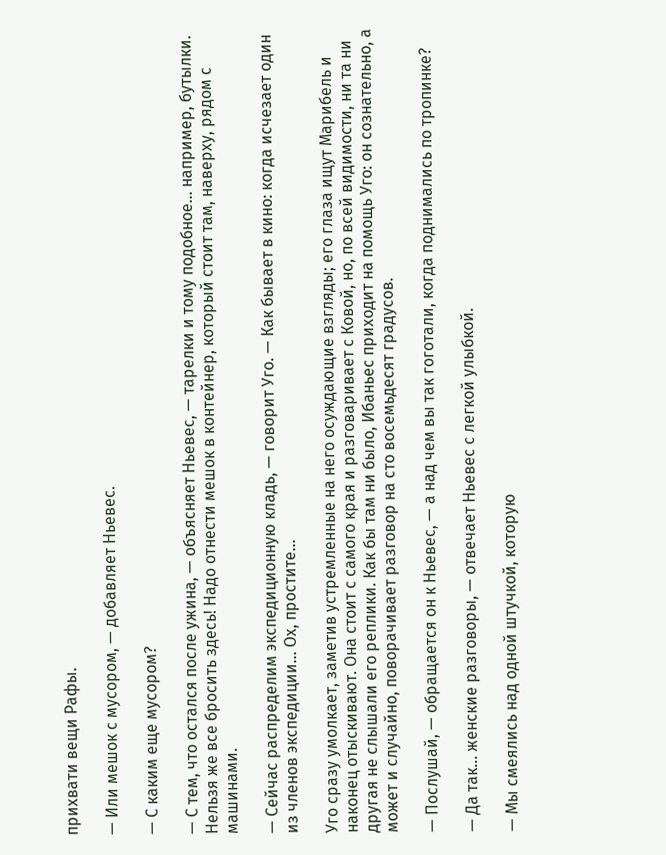прихвати вещи Рафы.

— Или мешок с мусором, — добавляет Ньевес.

— С каким еще мусором?

— С тем, что остался после ужина, — объясняет Ньевес, — тарелки и тому подобное… например, бутылки. Нельзя же все бросить здесь! Надо отнести мешок в контейнер, который стоит там, наверху, рядом с машинами.

— Сейчас распределим экспедиционную кладь, — говорит Уго. — Как бывает в кино: когда исчезает один из членов экспедиции… Ох, простите…

Уго сразу умолкает, заметив устремленные на него осуждающие взгляды; его глаза ищут Марибель и наконец отыскивают. Она стоит с самого края и разговаривает с Ковой, но, по всей видимости, ни та ни другая не слышали его реплики. Как бы там ни было, Ибаньес приходит на помощь Уго: он сознательно, а может и случайно, поворачивает разговор на сто восемьдесят градусов.

— Послушай, — обращается он к Ньевес, — а над чем вы так гоготали, когда поднимались по тропинке?

— Да так… женские разговоры, — отвечает Ньевес с легкой улыбкой.

— Мы смеялись над одной штучкой, которую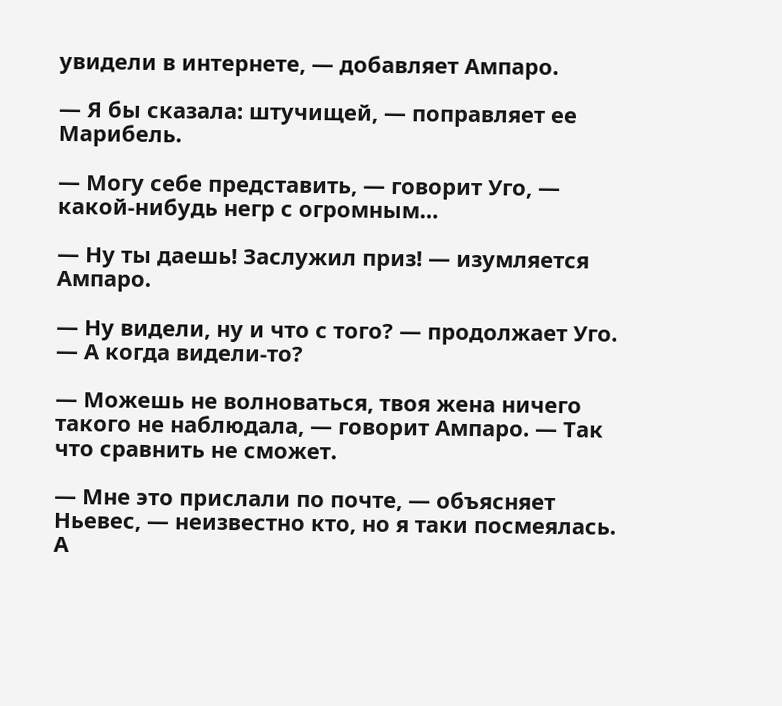увидели в интернете, — добавляет Ампаро.

— Я бы сказала: штучищей, — поправляет ее Марибель.

— Могу себе представить, — говорит Уго, — какой-нибудь негр с огромным…

— Ну ты даешь! Заслужил приз! — изумляется Ампаро.

— Ну видели, ну и что с того? — продолжает Уго. — А когда видели-то?

— Можешь не волноваться, твоя жена ничего такого не наблюдала, — говорит Ампаро. — Так что сравнить не сможет.

— Мне это прислали по почте, — объясняет Ньевес, — неизвестно кто, но я таки посмеялась. А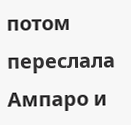потом переслала Ампаро и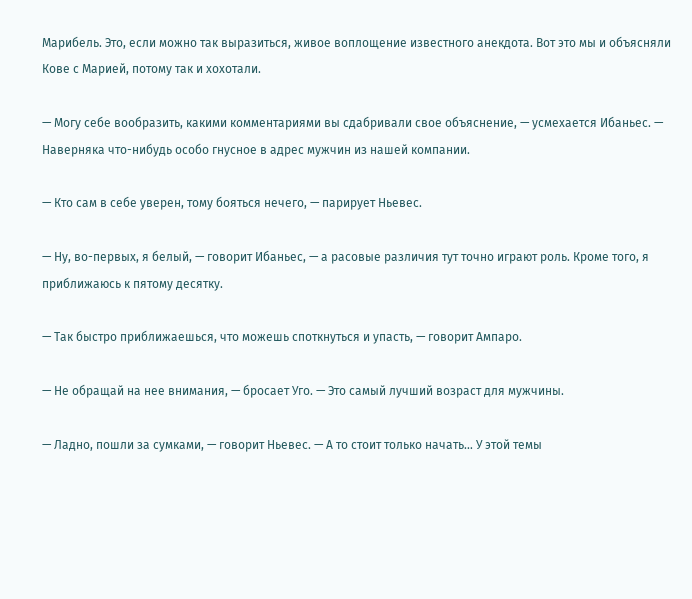Марибель. Это, если можно так выразиться, живое воплощение известного анекдота. Вот это мы и объясняли Кове с Марией, потому так и хохотали.

— Могу себе вообразить, какими комментариями вы сдабривали свое объяснение, — усмехается Ибаньес. — Наверняка что-нибудь особо гнусное в адрес мужчин из нашей компании.

— Кто сам в себе уверен, тому бояться нечего, — парирует Ньевес.

— Ну, во-первых, я белый, — говорит Ибаньес, — а расовые различия тут точно играют роль. Кроме того, я приближаюсь к пятому десятку.

— Так быстро приближаешься, что можешь споткнуться и упасть, — говорит Ампаро.

— Не обращай на нее внимания, — бросает Уго. — Это самый лучший возраст для мужчины.

— Ладно, пошли за сумками, — говорит Ньевес. — А то стоит только начать… У этой темы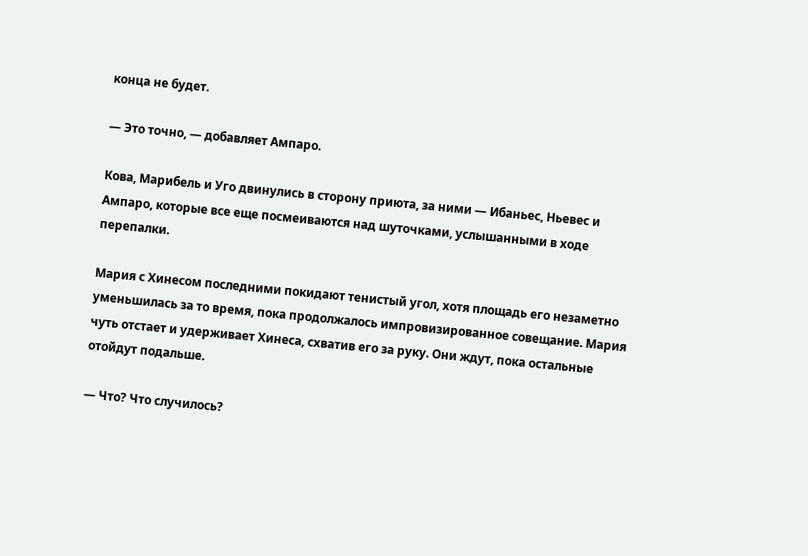конца не будет.

— Это точно, — добавляет Ампаро.

Кова, Марибель и Уго двинулись в сторону приюта, за ними — Ибаньес, Ньевес и Ампаро, которые все еще посмеиваются над шуточками, услышанными в ходе перепалки.

Мария с Хинесом последними покидают тенистый угол, хотя площадь его незаметно уменьшилась за то время, пока продолжалось импровизированное совещание. Мария чуть отстает и удерживает Хинеса, схватив его за руку. Они ждут, пока остальные отойдут подальше.

— Что? Что случилось?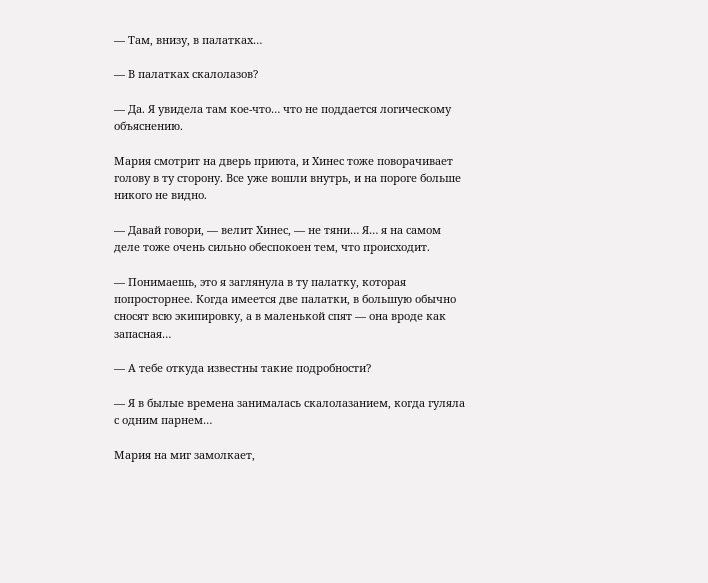— Там, внизу, в палатках…

— В палатках скалолазов?

— Да. Я увидела там кое-что… что не поддается логическому объяснению.

Мария смотрит на дверь приюта, и Хинес тоже поворачивает голову в ту сторону. Все уже вошли внутрь, и на пороге больше никого не видно.

— Давай говори, — велит Хинес, — не тяни… Я… я на самом деле тоже очень сильно обеспокоен тем, что происходит.

— Понимаешь, это я заглянула в ту палатку, которая попросторнее. Когда имеется две палатки, в большую обычно сносят всю экипировку, а в маленькой спят — она вроде как запасная…

— А тебе откуда известны такие подробности?

— Я в былые времена занималась скалолазанием, когда гуляла с одним парнем…

Мария на миг замолкает,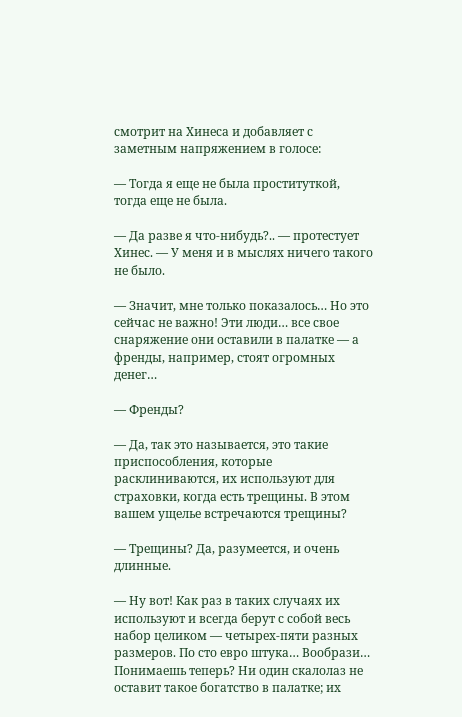смотрит на Хинеса и добавляет с заметным напряжением в голосе:

— Тогда я еще не была проституткой, тогда еще не была.

— Да разве я что-нибудь?.. — протестует Хинес. — У меня и в мыслях ничего такого не было.

— Значит, мне только показалось… Но это сейчас не важно! Эти люди… все свое снаряжение они оставили в палатке — а френды, например, стоят огромных денег…

— Френды?

— Да, так это называется, это такие приспособления, которые расклиниваются, их используют для страховки, когда есть трещины. В этом вашем ущелье встречаются трещины?

— Трещины? Да, разумеется, и очень длинные.

— Ну вот! Как раз в таких случаях их используют и всегда берут с собой весь набор целиком — четырех-пяти разных размеров. По сто евро штука… Вообрази… Понимаешь теперь? Ни один скалолаз не оставит такое богатство в палатке; их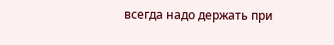всегда надо держать при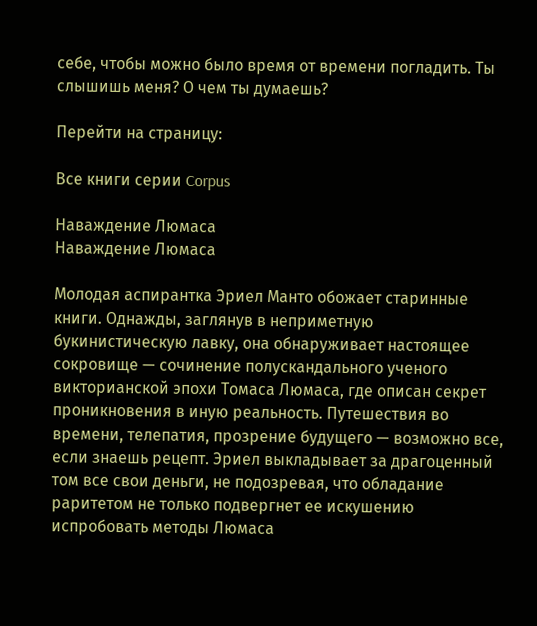себе, чтобы можно было время от времени погладить. Ты слышишь меня? О чем ты думаешь?

Перейти на страницу:

Все книги серии Corpus

Наваждение Люмаса
Наваждение Люмаса

Молодая аспирантка Эриел Манто обожает старинные книги. Однажды, заглянув в неприметную букинистическую лавку, она обнаруживает настоящее сокровище — сочинение полускандального ученого викторианской эпохи Томаса Люмаса, где описан секрет проникновения в иную реальность. Путешествия во времени, телепатия, прозрение будущего — возможно все, если знаешь рецепт. Эриел выкладывает за драгоценный том все свои деньги, не подозревая, что обладание раритетом не только подвергнет ее искушению испробовать методы Люмаса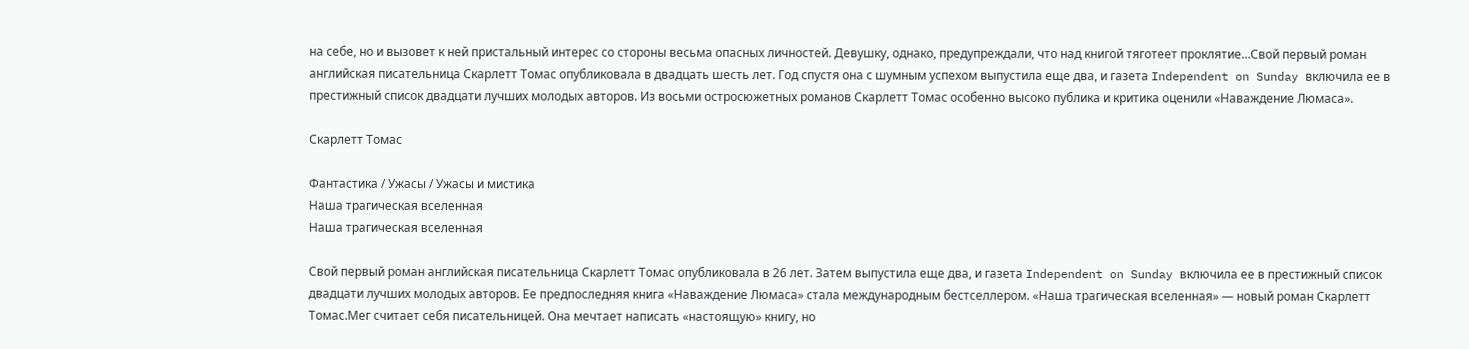на себе, но и вызовет к ней пристальный интерес со стороны весьма опасных личностей. Девушку, однако, предупреждали, что над книгой тяготеет проклятие…Свой первый роман английская писательница Скарлетт Томас опубликовала в двадцать шесть лет. Год спустя она с шумным успехом выпустила еще два, и газета Independent on Sunday включила ее в престижный список двадцати лучших молодых авторов. Из восьми остросюжетных романов Скарлетт Томас особенно высоко публика и критика оценили «Наваждение Люмаса».

Скарлетт Томас

Фантастика / Ужасы / Ужасы и мистика
Наша трагическая вселенная
Наша трагическая вселенная

Свой первый роман английская писательница Скарлетт Томас опубликовала в 26 лет. Затем выпустила еще два, и газета Independent on Sunday включила ее в престижный список двадцати лучших молодых авторов. Ее предпоследняя книга «Наваждение Люмаса» стала международным бестселлером. «Наша трагическая вселенная» — новый роман Скарлетт Томас.Мег считает себя писательницей. Она мечтает написать «настоящую» книгу, но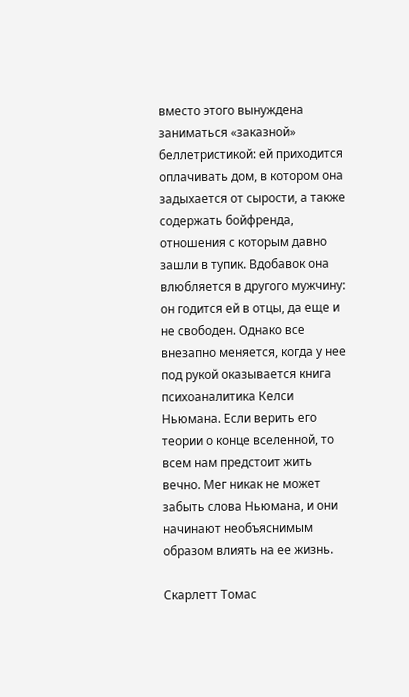вместо этого вынуждена заниматься «заказной» беллетристикой: ей приходится оплачивать дом, в котором она задыхается от сырости, а также содержать бойфренда, отношения с которым давно зашли в тупик. Вдобавок она влюбляется в другого мужчину: он годится ей в отцы, да еще и не свободен. Однако все внезапно меняется, когда у нее под рукой оказывается книга психоаналитика Келси Ньюмана. Если верить его теории о конце вселенной, то всем нам предстоит жить вечно. Мег никак не может забыть слова Ньюмана, и они начинают необъяснимым образом влиять на ее жизнь.

Скарлетт Томас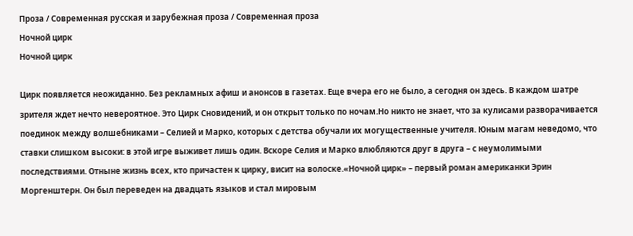Проза / Современная русская и зарубежная проза / Современная проза
Ночной цирк
Ночной цирк

Цирк появляется неожиданно. Без рекламных афиш и анонсов в газетах. Еще вчера его не было, а сегодня он здесь. В каждом шатре зрителя ждет нечто невероятное. Это Цирк Сновидений, и он открыт только по ночам.Но никто не знает, что за кулисами разворачивается поединок между волшебниками – Селией и Марко, которых с детства обучали их могущественные учителя. Юным магам неведомо, что ставки слишком высоки: в этой игре выживет лишь один. Вскоре Селия и Марко влюбляются друг в друга – с неумолимыми последствиями. Отныне жизнь всех, кто причастен к цирку, висит на волоске.«Ночной цирк» – первый роман американки Эрин Моргенштерн. Он был переведен на двадцать языков и стал мировым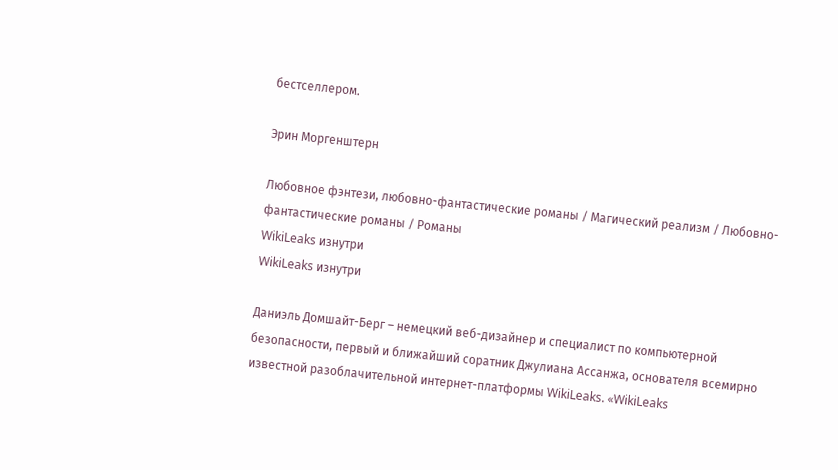бестселлером.

Эрин Моргенштерн

Любовное фэнтези, любовно-фантастические романы / Магический реализм / Любовно-фантастические романы / Романы
WikiLeaks изнутри
WikiLeaks изнутри

Даниэль Домшайт-Берг – немецкий веб-дизайнер и специалист по компьютерной безопасности, первый и ближайший соратник Джулиана Ассанжа, основателя всемирно известной разоблачительной интернет-платформы WikiLeaks. «WikiLeaks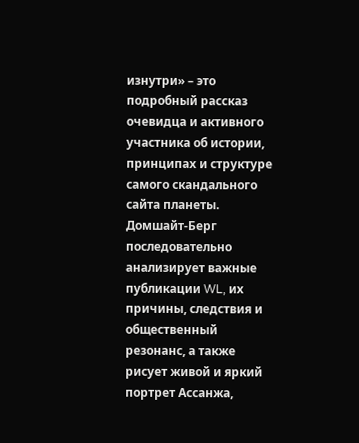изнутри» – это подробный рассказ очевидца и активного участника об истории, принципах и структуре самого скандального сайта планеты. Домшайт-Берг последовательно анализирует важные публикации WL, их причины, следствия и общественный резонанс, а также рисует живой и яркий портрет Ассанжа,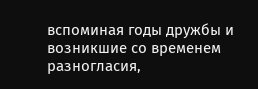вспоминая годы дружбы и возникшие со временем разногласия,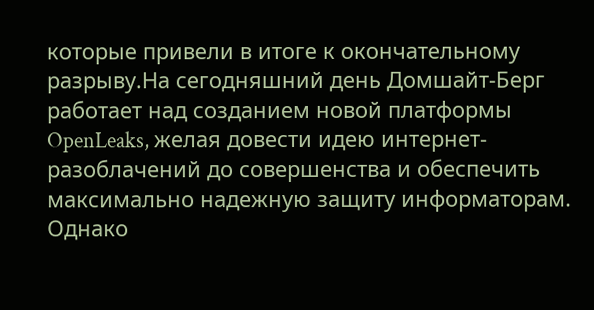которые привели в итоге к окончательному разрыву.На сегодняшний день Домшайт-Берг работает над созданием новой платформы OpenLeaks, желая довести идею интернет-разоблачений до совершенства и обеспечить максимально надежную защиту информаторам. Однако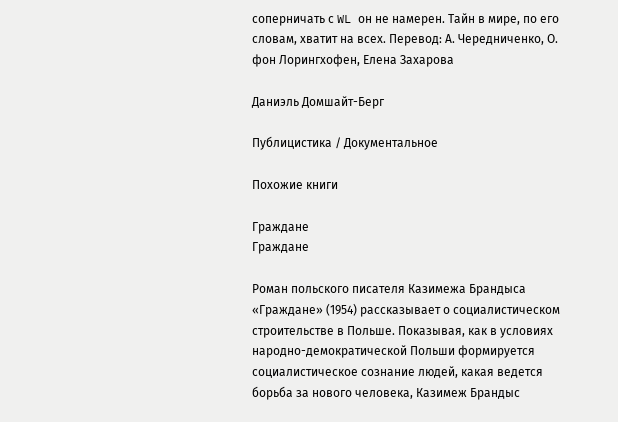соперничать с WL он не намерен. Тайн в мире, по его словам, хватит на всех. Перевод: А. Чередниченко, О. фон Лорингхофен, Елена Захарова

Даниэль Домшайт-Берг

Публицистика / Документальное

Похожие книги

Граждане
Граждане

Роман польского писателя Казимежа Брандыса «Граждане» (1954) рассказывает о социалистическом строительстве в Польше. Показывая, как в условиях народно-демократической Польши формируется социалистическое сознание людей, какая ведется борьба за нового человека, Казимеж Брандыс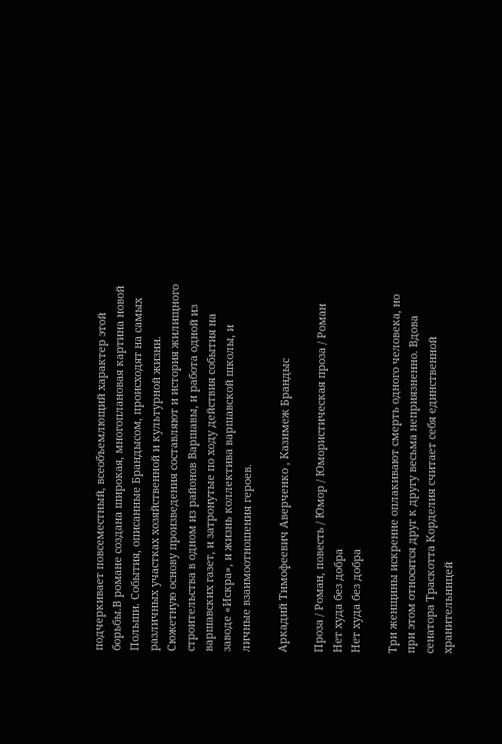подчеркивает повсеместный, всеобъемлющий характер этой борьбы.В романе создана широкая, многоплановая картина новой Польши. События, описанные Брандысом, происходят на самых различных участках хозяйственной и культурной жизни. Сюжетную основу произведения составляют и история жилищного строительства в одном из районов Варшавы, и работа одной из варшавских газет, и затронутые по ходу действия события на заводе «Искра», и жизнь коллектива варшавской школы, и личные взаимоотношения героев.

Аркадий Тимофеевич Аверченко , Казимеж Брандыс

Проза / Роман, повесть / Юмор / Юмористическая проза / Роман
Нет худа без добра
Нет худа без добра

Три женщины искренне оплакивают смерть одного человека, но при этом относятся друг к другу весьма неприязненно. Вдова сенатора Траскотта Корделия считает себя единственной хранительницей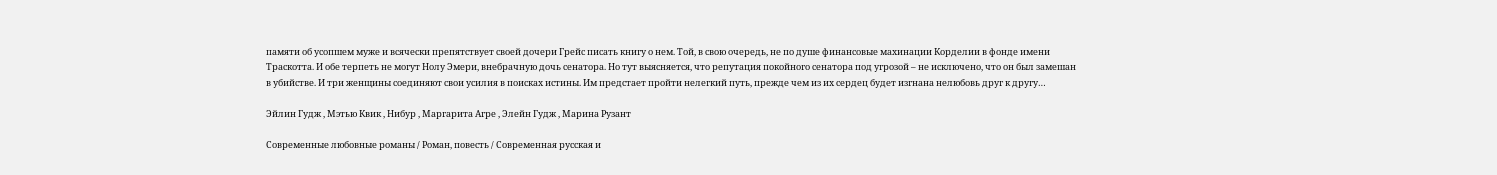памяти об усопшем муже и всячески препятствует своей дочери Грейс писать книгу о нем. Той, в свою очередь, не по душе финансовые махинации Корделии в фонде имени Траскотта. И обе терпеть не могут Нолу Эмери, внебрачную дочь сенатора. Но тут выясняется, что репутация покойного сенатора под угрозой – не исключено, что он был замешан в убийстве. И три женщины соединяют свои усилия в поисках истины. Им предстает пройти нелегкий путь, прежде чем из их сердец будет изгнана нелюбовь друг к другу…

Эйлин Гудж , Мэтью Квик , Нибур , Маргарита Агре , Элейн Гудж , Марина Рузант

Современные любовные романы / Роман, повесть / Современная русская и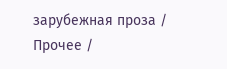зарубежная проза / Прочее /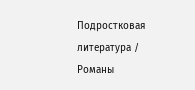Подростковая литература / Романы